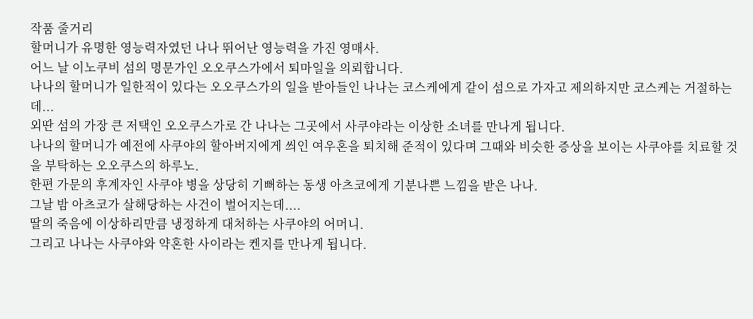작품 줄거리
할머니가 유명한 영능력자였던 나나 뛰어난 영능력을 가진 영매사.
어느 날 이노쿠비 섬의 명문가인 오오쿠스가에서 퇴마일을 의뢰합니다.
나나의 할머니가 일한적이 있다는 오오쿠스가의 일을 받아들인 나나는 코스케에게 같이 섬으로 가자고 제의하지만 코스케는 거절하는데...
외딴 섬의 가장 큰 저택인 오오쿠스가로 간 나나는 그곳에서 사쿠야라는 이상한 소녀를 만나게 됩니다.
나나의 할머니가 예전에 사쿠야의 할아버지에게 씌인 여우혼을 퇴치해 준적이 있다며 그때와 비슷한 증상을 보이는 사쿠야를 치료할 것을 부탁하는 오오쿠스의 하루노.
한편 가문의 후계자인 사쿠야 병을 상당히 기뻐하는 동생 아츠코에게 기분나쁜 느낌을 받은 나나.
그날 밤 아츠코가 살해당하는 사건이 벌어지는데....
딸의 죽음에 이상하리만큼 냉정하게 대처하는 사쿠야의 어머니.
그리고 나나는 사쿠야와 약혼한 사이라는 켄지를 만나게 됩니다.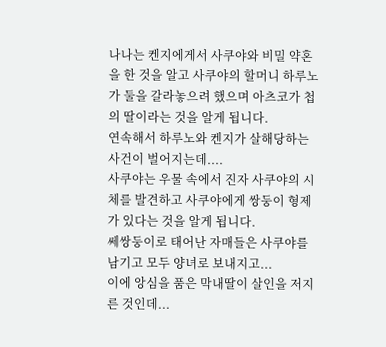나나는 켄지에게서 사쿠야와 비밀 약혼을 한 것을 알고 사쿠야의 할머니 하루노가 둘을 갈라놓으려 했으며 아츠코가 첩의 딸이라는 것을 알게 됩니다.
연속해서 하루노와 켄지가 살해당하는 사건이 벌어지는데....
사쿠야는 우물 속에서 진자 사쿠야의 시체를 발견하고 사쿠야에게 쌍둥이 형제가 있다는 것을 알게 됩니다.
쎄쌍둥이로 태어난 자매들은 사쿠야를 남기고 모두 양녀로 보내지고...
이에 앙심을 품은 막내딸이 살인을 저지른 것인데...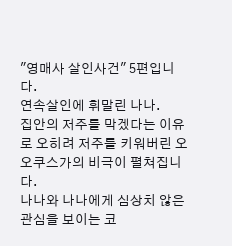"영매사 살인사건" 5편입니다.
연속살인에 휘말린 나나.
집안의 저주를 막겠다는 이유로 오히려 저주를 키워버린 오오쿠스가의 비극이 펼쳐집니다.
나나와 나나에게 심상치 않은 관심을 보이는 코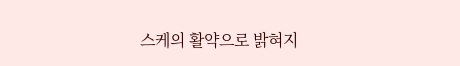스케의 활약으로 밝혀지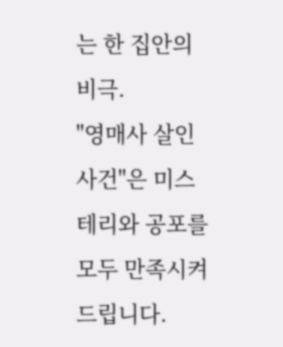는 한 집안의 비극.
"영매사 살인사건"은 미스테리와 공포를 모두 만족시켜드립니다.